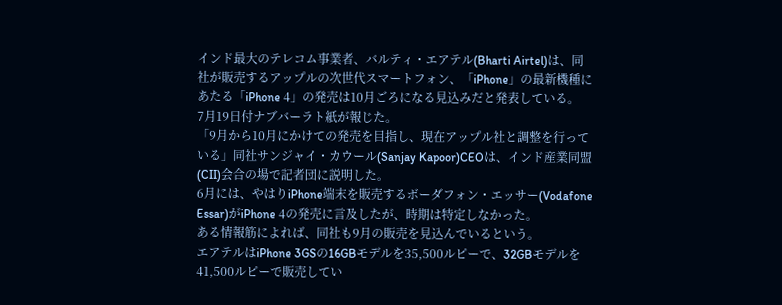インド最大のテレコム事業者、バルティ・エアテル(Bharti Airtel)は、同社が販売するアップルの次世代スマートフォン、「iPhone」の最新機種にあたる「iPhone 4」の発売は10月ごろになる見込みだと発表している。
7月19日付ナブバーラト紙が報じた。
「9月から10月にかけての発売を目指し、現在アップル社と調整を行っている」同社サンジャイ・カウール(Sanjay Kapoor)CEOは、インド産業同盟(CII)会合の場で記者団に説明した。
6月には、やはりiPhone端末を販売するボーダフォン・エッサー(Vodafone Essar)がiPhone 4の発売に言及したが、時期は特定しなかった。
ある情報筋によれば、同社も9月の販売を見込んでいるという。
エアテルはiPhone 3GSの16GBモデルを35,500ルピーで、32GBモデルを41,500ルピーで販売してい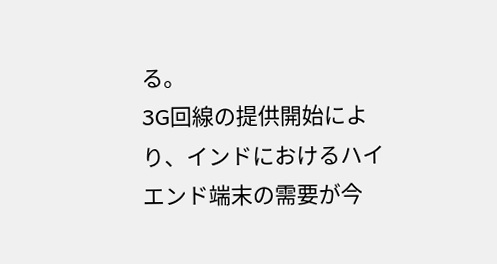る。
3G回線の提供開始により、インドにおけるハイエンド端末の需要が今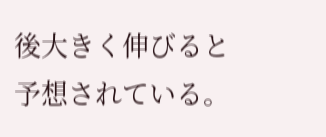後大きく伸びると予想されている。